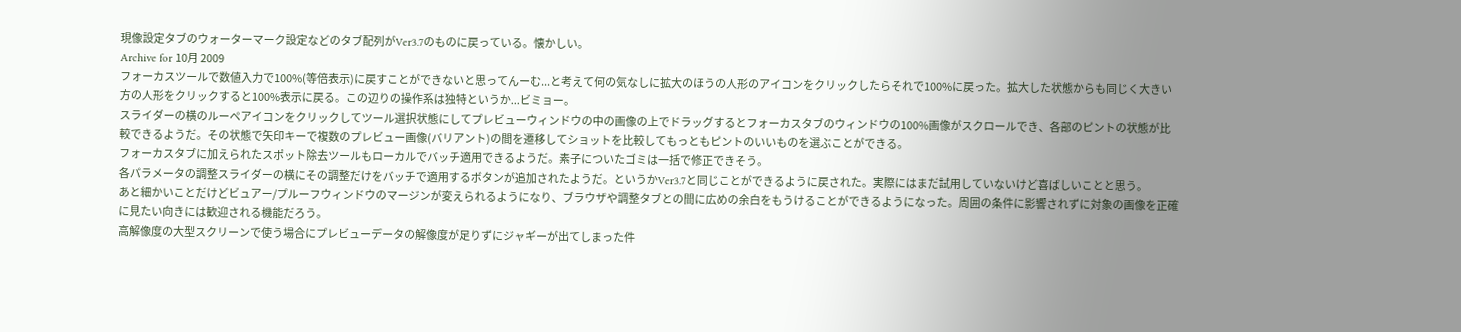現像設定タブのウォーターマーク設定などのタブ配列がVer3.7のものに戻っている。懐かしい。
Archive for 10月 2009
フォーカスツールで数値入力で100%(等倍表示)に戻すことができないと思ってんーむ...と考えて何の気なしに拡大のほうの人形のアイコンをクリックしたらそれで100%に戻った。拡大した状態からも同じく大きい方の人形をクリックすると100%表示に戻る。この辺りの操作系は独特というか...ビミョー。
スライダーの横のルーペアイコンをクリックしてツール選択状態にしてプレビューウィンドウの中の画像の上でドラッグするとフォーカスタブのウィンドウの100%画像がスクロールでき、各部のピントの状態が比較できるようだ。その状態で矢印キーで複数のプレビュー画像(バリアント)の間を遷移してショットを比較してもっともピントのいいものを選ぶことができる。
フォーカスタブに加えられたスポット除去ツールもローカルでバッチ適用できるようだ。素子についたゴミは一括で修正できそう。
各パラメータの調整スライダーの横にその調整だけをバッチで適用するボタンが追加されたようだ。というかVer3.7と同じことができるように戻された。実際にはまだ試用していないけど喜ばしいことと思う。
あと細かいことだけどビュアー/プルーフウィンドウのマージンが変えられるようになり、ブラウザや調整タブとの間に広めの余白をもうけることができるようになった。周囲の条件に影響されずに対象の画像を正確に見たい向きには歓迎される機能だろう。
高解像度の大型スクリーンで使う場合にプレビューデータの解像度が足りずにジャギーが出てしまった件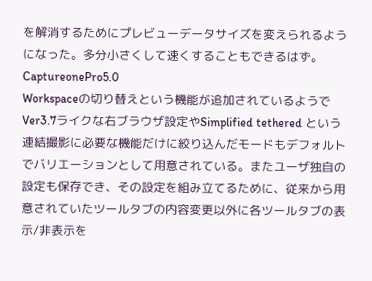を解消するためにプレビューデータサイズを変えられるようになった。多分小さくして速くすることもできるはず。
CaptureonePro5.0
Workspaceの切り替えという機能が追加されているようでVer3.7ライクな右ブラウザ設定やSimplified tethered という連結撮影に必要な機能だけに絞り込んだモードもデフォルトでバリエーションとして用意されている。またユーザ独自の設定も保存でき、その設定を組み立てるために、従来から用意されていたツールタブの内容変更以外に各ツールタブの表示/非表示を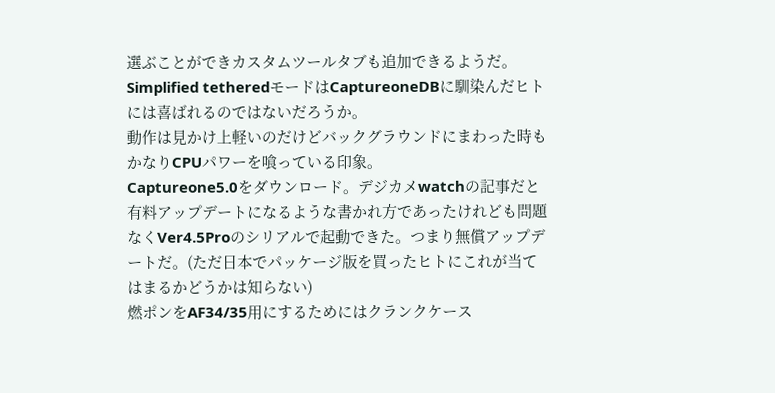選ぶことができカスタムツールタブも追加できるようだ。Simplified tetheredモードはCaptureoneDBに馴染んだヒトには喜ばれるのではないだろうか。
動作は見かけ上軽いのだけどバックグラウンドにまわった時もかなりCPUパワーを喰っている印象。
Captureone5.0をダウンロード。デジカメwatchの記事だと有料アップデートになるような書かれ方であったけれども問題なくVer4.5Proのシリアルで起動できた。つまり無償アップデートだ。(ただ日本でパッケージ版を買ったヒトにこれが当てはまるかどうかは知らない)
燃ポンをAF34/35用にするためにはクランクケース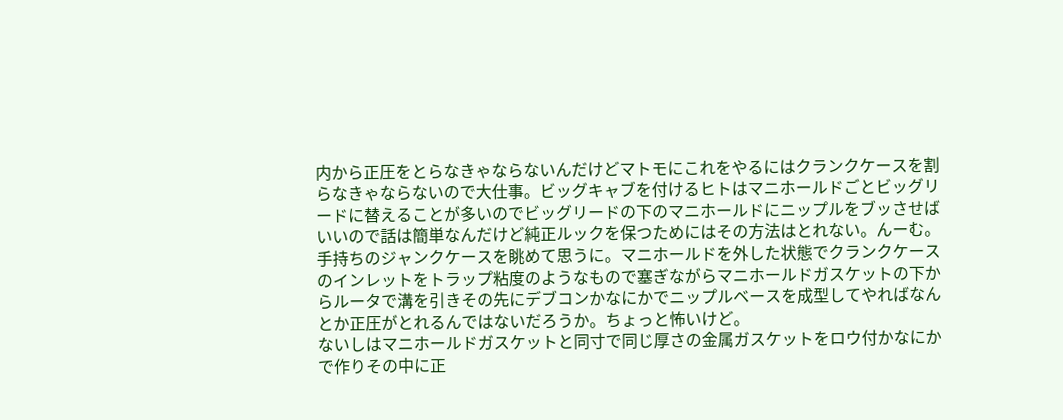内から正圧をとらなきゃならないんだけどマトモにこれをやるにはクランクケースを割らなきゃならないので大仕事。ビッグキャブを付けるヒトはマニホールドごとビッグリードに替えることが多いのでビッグリードの下のマニホールドにニップルをブッさせばいいので話は簡単なんだけど純正ルックを保つためにはその方法はとれない。んーむ。
手持ちのジャンクケースを眺めて思うに。マニホールドを外した状態でクランクケースのインレットをトラップ粘度のようなもので塞ぎながらマニホールドガスケットの下からルータで溝を引きその先にデブコンかなにかでニップルベースを成型してやればなんとか正圧がとれるんではないだろうか。ちょっと怖いけど。
ないしはマニホールドガスケットと同寸で同じ厚さの金属ガスケットをロウ付かなにかで作りその中に正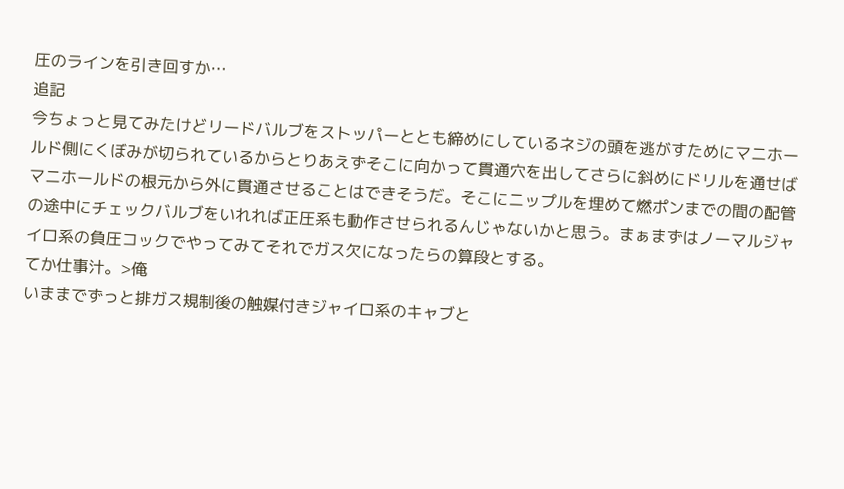圧のラインを引き回すか…
追記
今ちょっと見てみたけどリードバルブをストッパーととも締めにしているネジの頭を逃がすためにマニホールド側にくぼみが切られているからとりあえずそこに向かって貫通穴を出してさらに斜めにドリルを通せばマニホールドの根元から外に貫通させることはできそうだ。そこにニップルを埋めて燃ポンまでの間の配管の途中にチェックバルブをいれれば正圧系も動作させられるんじゃないかと思う。まぁまずはノーマルジャイロ系の負圧コックでやってみてそれでガス欠になったらの算段とする。
てか仕事汁。>俺
いままでずっと排ガス規制後の触媒付きジャイロ系のキャブと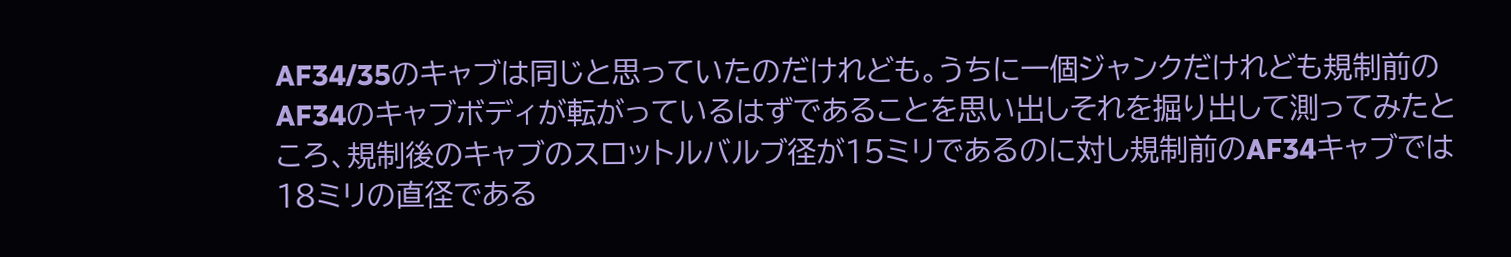AF34/35のキャブは同じと思っていたのだけれども。うちに一個ジャンクだけれども規制前のAF34のキャブボディが転がっているはずであることを思い出しそれを掘り出して測ってみたところ、規制後のキャブのスロットルバルブ径が15ミリであるのに対し規制前のAF34キャブでは18ミリの直径である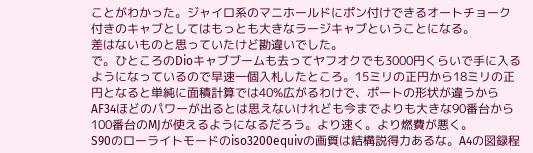ことがわかった。ジャイロ系のマニホールドにポン付けできるオートチョーク付きのキャブとしてはもっとも大きなラージキャブということになる。
差はないものと思っていたけど勘違いでした。
で。ひところのDioキャブブームも去ってヤフオクでも3000円くらいで手に入るようになっているので早速一個入札したところ。15ミリの正円から18ミリの正円となると単純に面積計算では40%広がるわけで、ポートの形状が違うからAF34ほどのパワーが出るとは思えないけれども今までよりも大きな90番台から100番台のMJが使えるようになるだろう。より速く。より燃費が悪く。
S90のローライトモードのiso3200equivの画質は結構説得力あるな。A4の図録程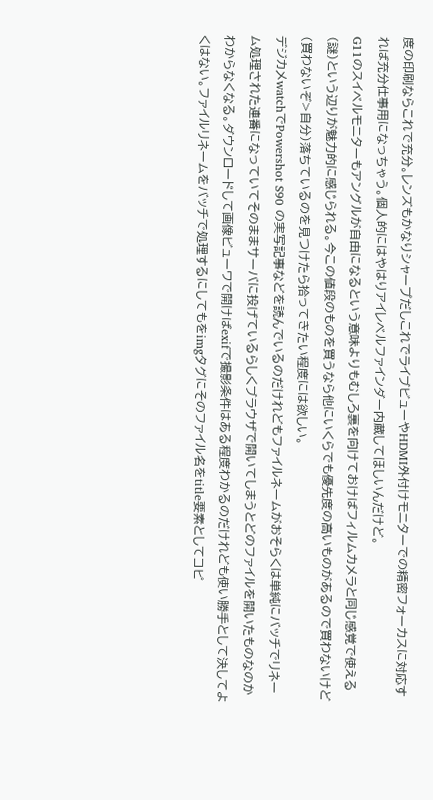度の印刷ならこれで充分。レンズもかなりシャープだしこれでライブビューやHDMI外付けモニターでの精密フォーカスに対応すれば充分仕事用になっちゃう。個人的にはやはりアイレベルファインダー内蔵してほしいんだけど。
G11のスイベルモニターもアングルが自由になるという意味よりもむしろ裏を向けておけばフィルムカメラと同じ感覚で使える(謎)という辺りが魅力的に感じられる。今この値段のものを買うなら他にいくらでも優先度の高いものがあるので買わないけど(買わないぞ>自分)落ちているのを見つけたら拾ってきたい程度には欲しい。
デジカメwatchでPowershot S90 の実写記事などを読んでいるのだけれどもファイルネームがおそらくは単純にバッチでリネーム処理された連番になっていてそのままサーバに投げているらしくブラウザで開いてしまうとどのファイルを開いたものなのかわからなくなる。ダウンロードして画像ビューワで開けばexifで撮影条件はある程度わかるのだけれども使い勝手として決してよくはない。ファイルリネームをバッチで処理するにしてもをimgタグにそのファイル名をtitle要素としてコピ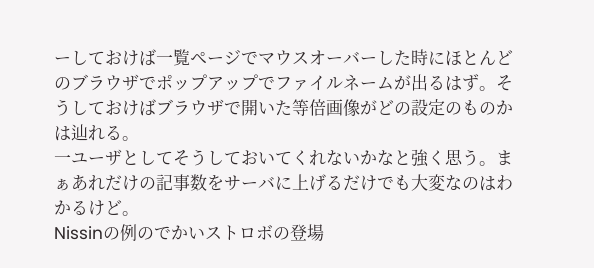ーしておけば一覧ページでマウスオーバーした時にほとんどのブラウザでポップアップでファイルネームが出るはず。そうしておけばブラウザで開いた等倍画像がどの設定のものかは辿れる。
一ユーザとしてそうしておいてくれないかなと強く思う。まぁあれだけの記事数をサーバに上げるだけでも大変なのはわかるけど。
Nissinの例のでかいストロボの登場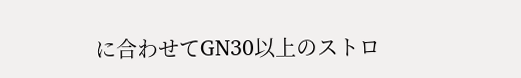に合わせてGN30以上のストロ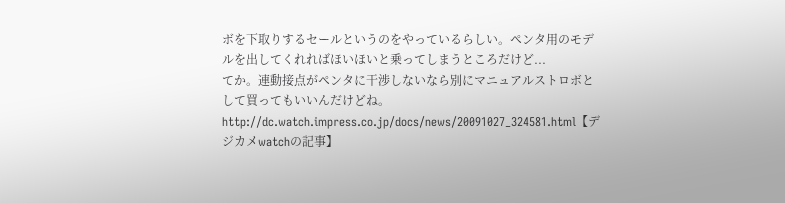ボを下取りするセールというのをやっているらしい。ペンタ用のモデルを出してくれればほいほいと乗ってしまうところだけど...
てか。連動接点がペンタに干渉しないなら別にマニュアルストロボとして買ってもいいんだけどね。
http://dc.watch.impress.co.jp/docs/news/20091027_324581.html【デジカメwatchの記事】